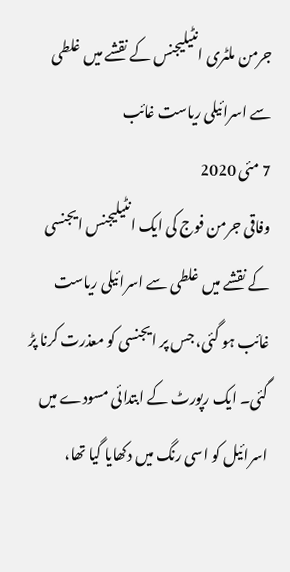جرمن ملٹری انٹیلیجنس کے نقشے میں غلطی سے اسرائیلی ریاست غائب
7 مئی 2020
وفاقی جرمن فوج کی ایک انٹیلیجنس ایجنسی کے نقشے میں غلطی سے اسرائیلی ریاست غائب ہو گئی، جس پر ایجنسی کو معذرت کرنا پڑ گئی۔ ایک رپورٹ کے ابتدائی مسودے میں اسرائیل کو اسی رنگ میں دکھایا گیا تھا،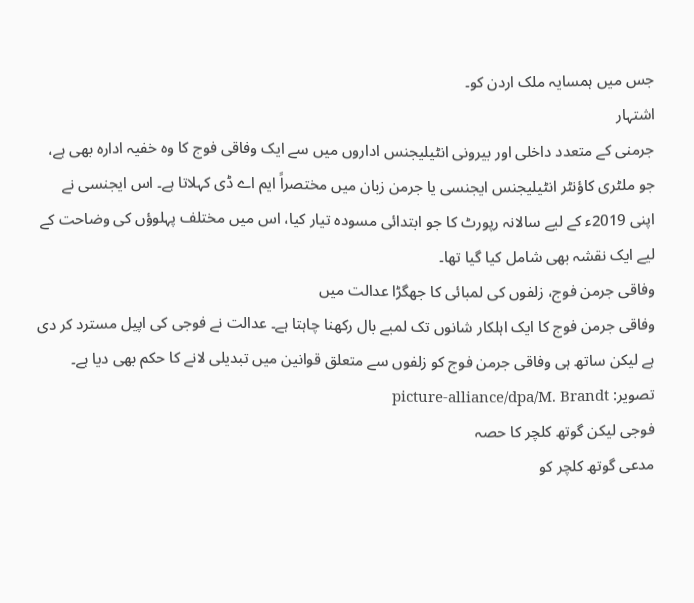جس میں ہمسایہ ملک اردن کو۔
اشتہار
جرمنی کے متعدد داخلی اور بیرونی انٹیلیجنس اداروں میں سے ایک وفاقی فوج کا وہ خفیہ ادارہ بھی ہے، جو ملٹری کاؤنٹر انٹیلیجنس ایجنسی یا جرمن زبان میں مختصراً ایم اے ڈی کہلاتا ہے۔ اس ایجنسی نے اپنی 2019ء کے لیے سالانہ رپورٹ کا جو ابتدائی مسودہ تیار کیا، اس میں مختلف پہلوؤں کی وضاحت کے لیے ایک نقشہ بھی شامل کیا گیا تھا۔
وفاقی جرمن فوج، زلفوں کی لمبائی کا جھگڑا عدالت میں
وفاقی جرمن فوج کا ایک اہلکار شانوں تک لمبے بال رکھنا چاہتا ہے۔ عدالت نے فوجی کی اپیل مسترد کر دی ہے لیکن ساتھ ہی وفاقی جرمن فوج کو زلفوں سے متعلق قوانین میں تبدیلی لانے کا حکم بھی دیا ہے۔
تصویر: picture-alliance/dpa/M. Brandt
فوجی لیکن گوتھ کلچر کا حصہ
مدعی گوتھ کلچر کو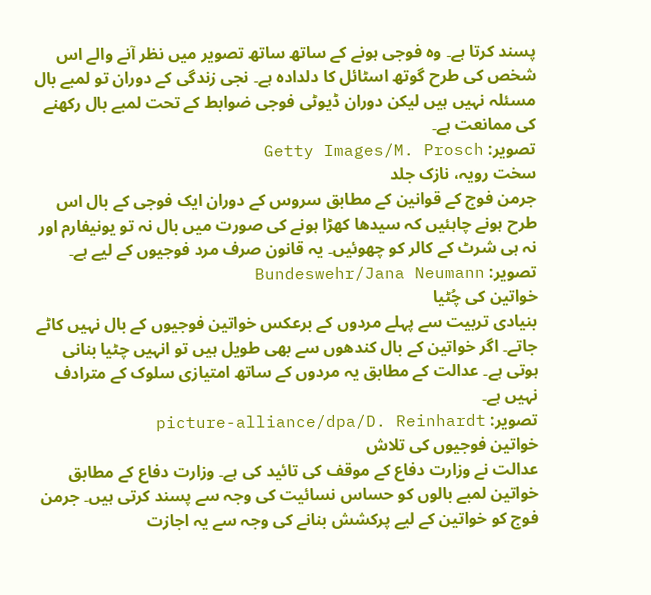پسند کرتا ہے۔ وہ فوجی ہونے کے ساتھ ساتھ تصویر میں نظر آنے والے اس شخص کی طرح گوتھ اسٹائل کا دلدادہ ہے۔ نجی زندگی کے دوران تو لمبے بال مسئلہ نہیں ہیں لیکن دوران ڈیوٹی فوجی ضوابط کے تحت لمبے بال رکھنے کی ممانعت ہے۔
تصویر: Getty Images/M. Prosch
سخت رویہ، نازک جلد
جرمن فوج کے قوانین کے مطابق سروس کے دوران ایک فوجی کے بال اس طرح ہونے چاہئیں کہ سیدھا کھڑا ہونے کی صورت میں بال نہ تو یونیفارم اور نہ ہی شرٹ کے کالر کو چھوئیں۔ یہ قانون صرف مرد فوجیوں کے لیے ہے۔
تصویر: Bundeswehr/Jana Neumann
خواتین کی چُٹیا
بنیادی تربیت سے پہلے مردوں کے برعکس خواتین فوجیوں کے بال نہیں کاٹے جاتے۔ اگر خواتین کے بال کندھوں سے بھی طویل ہیں تو انہیں چٹیا بنانی ہوتی ہے۔ عدالت کے مطابق یہ مردوں کے ساتھ امتیازی سلوک کے مترادف نہیں ہے۔
تصویر: picture-alliance/dpa/D. Reinhardt
خواتین فوجیوں کی تلاش
عدالت نے وزارت دفاع کے موقف کی تائید کی ہے۔ وزارت دفاع کے مطابق خواتین لمبے بالوں کو حساس نسائیت کی وجہ سے پسند کرتی ہیں۔ جرمن فوج کو خواتین کے لیے پرکشش بنانے کی وجہ سے یہ اجازت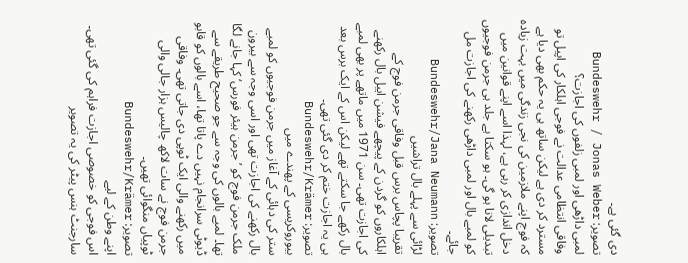دی گئی ہے۔
تصویر: Bundeswehr / Jonas Weber
لمبی داڑھی اور لمبی زلفوں کی اجازت؟
وفاقی انتظامی عدالت نے فوجی اہلکار کی اپیل تو مسترد کر دی ہے لیکن ساتھ ہی یہ حکم بھی دیا ہے کہ فوج اپنے ملازمین کی نجی زندگی میں بہت زیادہ دخل اندازی کر رہی ہے، لہذا اسے اپنے قوانین میں تبدیلی لانا ہو گی۔ ہو سکتا ہے جلد ہی جرمن فوجیوں کو لمبے بال اور لمبی داڑھی رکھنے کی اجازت مل جائے۔
تصویر: Bundeswehr/Jana Neumann
لڑائی سے پہلے بال تراشیں
تقریبا پچاس برس قبل وفاقی جرمن فوج کے اہلکاروں کو گردن کے پیچھے فیشن ایبل بال رکھنے کی اجازت تھی۔ سن 1971 میں ماتھے پر بھی لمبے بال رکھے جا سکتے تھے لیکن اس کے ایک برس بعد ہی یہ اجازت ختم کر دی گئی تھی۔
تصویر: Bundeswehr/Krämer
بیوروکریسی کے پھندے میں
ستر کی دہائی کے آغاز میں جرمن فوجیوں کو لمبے بال رکھنے کی اجازت تھی اور اسی وجہ سے بیرون ملک جرمن فوج کو ’جرمن ہیئر فورس‘ کہا جانے لگا تھا۔ لمبے بالوں کی وجہ سے جو صحیح طریقے سے ڈیوٹی سرانجام نہیں دے پاتا تھا، اسے بالوں کو قابو میں رکھنے والی ایک ٹوپی دی جاتی تھی۔ وفاقی جرمن فوج نے سات لاکھ چالیس ہزار جالی والی ٹوپیاں منگوائی تھیں۔
تصویر: Bundeswehr/Krämer
اپنے وطن کے لیے
اس فوجی کو خصوصی اجازت فراہم کی گئی تھی۔ سارجنٹ ہنس پیٹر کی یہ تصویر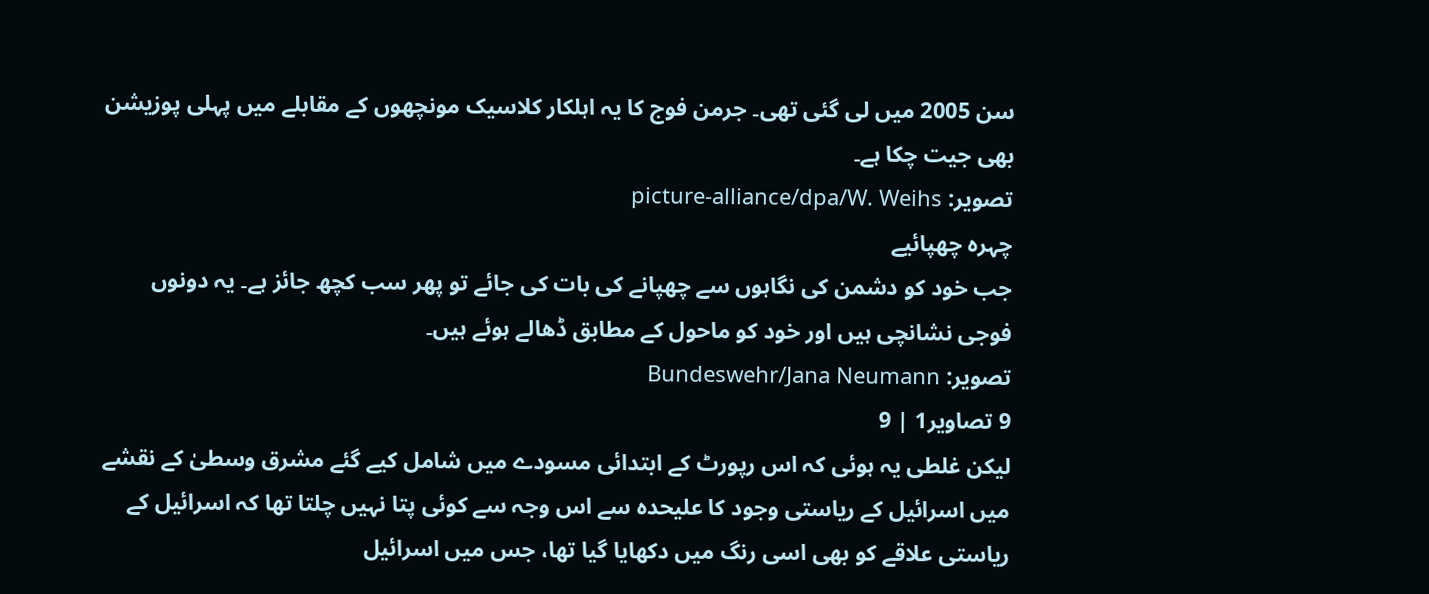سن 2005 میں لی گئی تھی۔ جرمن فوج کا یہ اہلکار کلاسیک مونچھوں کے مقابلے میں پہلی پوزیشن بھی جیت چکا ہے۔
تصویر: picture-alliance/dpa/W. Weihs
چہرہ چھپائیے
جب خود کو دشمن کی نگاہوں سے چھپانے کی بات کی جائے تو پھر سب کچھ جائز ہے۔ یہ دونوں فوجی نشانچی ہیں اور خود کو ماحول کے مطابق ڈھالے ہوئے ہیں۔
تصویر: Bundeswehr/Jana Neumann
9 تصاویر1 | 9
لیکن غلطی یہ ہوئی کہ اس رپورٹ کے ابتدائی مسودے میں شامل کیے گئے مشرق وسطیٰ کے نقشے میں اسرائیل کے ریاستی وجود کا علیحدہ سے اس وجہ سے کوئی پتا نہیں چلتا تھا کہ اسرائیل کے ریاستی علاقے کو بھی اسی رنگ میں دکھایا گیا تھا، جس میں اسرائیل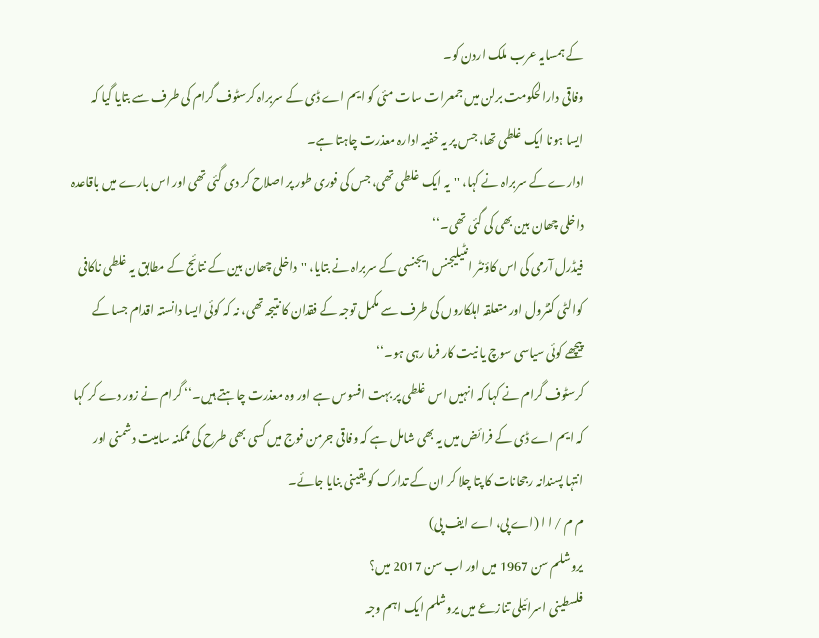کے ہمسایہ عرب ملک اردن کو۔
وفاقی دارالحکومت برلن میں جمعرات سات مئی کو ایم اے ڈی کے سربراہ کرسٹوف گرام کی طرف سے بتایا گیا کہ ایسا ہونا ایک غلطی تھا، جس پر یہ خفیہ ادارہ معذرت چاہتا ہے۔
ادارے کے سربراہ نے کہا، ''یہ ایک غلطی تھی، جس کی فوری طور پر اصلاح کر دی گئی تھی اور اس بارے میں باقاعدہ داخلی چھان بین بھی کی گئی تھی۔‘‘
فیڈرل آرمی کی اس کاؤنٹر انٹیلیجنس ایجنسی کے سربراہ نے بتایا، ''داخلی چھان بین کے نتائج کے مطابق یہ غلطی ناکافی کوالٹی کنٹرول اور متعلقہ اہلکاروں کی طرف سے مکمل توجہ کے فقدان کا نتیجہ تھی، نہ کہ کوئی ایسا دانستہ اقدام جسا کے پیچھے کوئی سیاسی سوچ یا نیت کار فرما رہی ہو۔‘‘
کرسٹوف گرام نے کہا کہ انہیں اس غلطی پر بہت افسوس ہے اور وہ معذرت چاہتے ہیں۔‘‘ گرام نے زور دے کر کہا کہ ایم اے ڈی کے فرائض میں یہ بھی شامل ہے کہ وفاقی جرمن فوج میں کسی بھی طرح کی ممکنہ سامیت دشمنی اور انتہا پسندانہ رجحانات کا پتا چلا کر ان کے تدارک کو یقینی بنایا جائے۔
م م / ا ا (اے پی، اے ایف پی)
یروشلم سن 1967 میں اور اب سن 2017 میں؟
فلسطینی اسرائیلی تنازعے میں یروشلم ایک اہم وجہ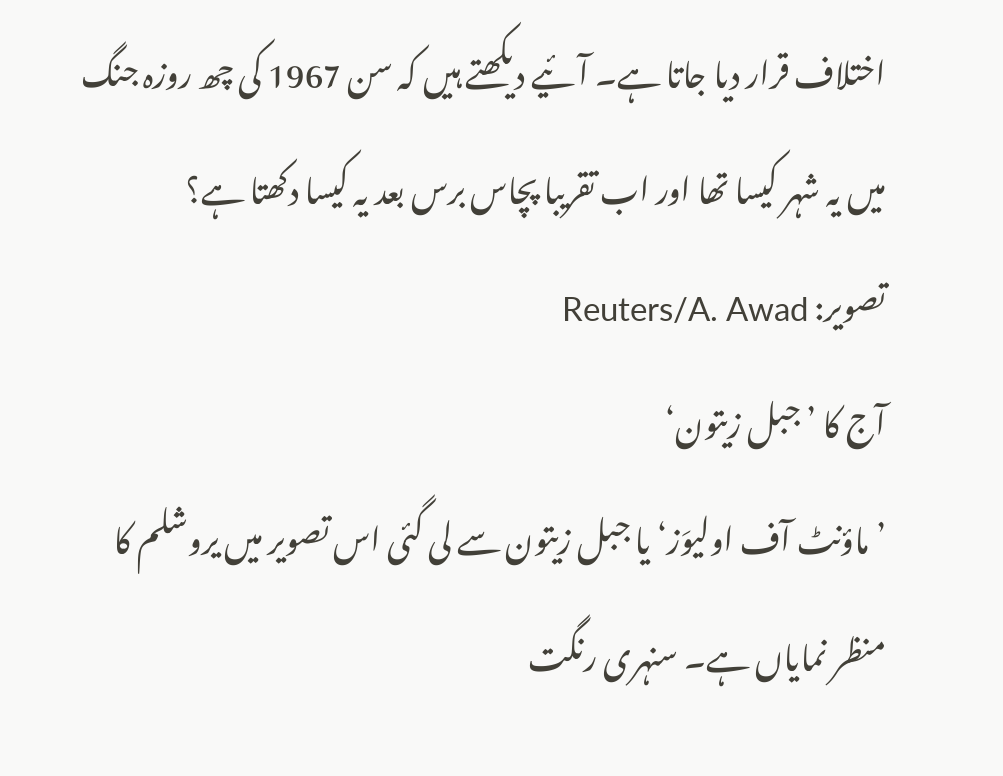اختلاف قرار دیا جاتا ہے۔ آئیے دیکھتے ہیں کہ سن 1967 کی چھ روزہ جنگ میں یہ شہر کیسا تھا اور اب تقریبا پچاس برس بعد یہ کیسا دکھتا ہے؟
تصویر: Reuters/A. Awad
آج کا ’جبل زیتون‘
’ماؤنٹ آف اولیوَز‘ یا جبل زیتون سے لی گئی اس تصویر میں یروشلم کا منظر نمایاں ہے۔ سنہری رنگت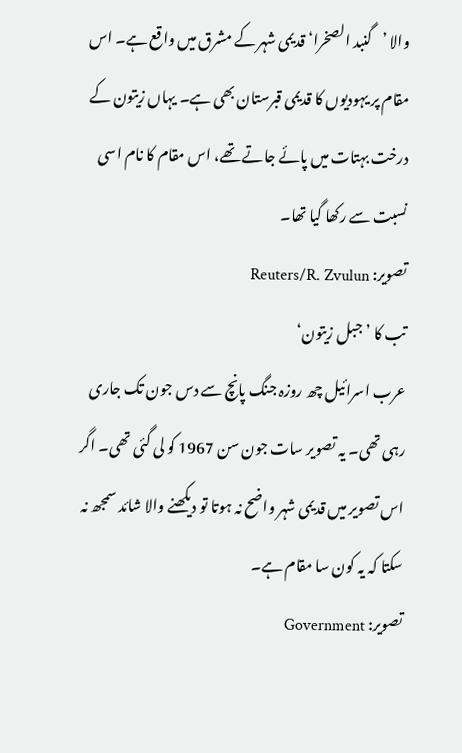والا ’گنبد الصخرا‘ قدیمی شہر کے مشرق میں واقع ہے۔ اس مقام پر یہودیوں کا قدیمی قبرستان بھی ہے۔ یہاں زیتون کے درخت بہتات میں پائے جاتے تھے، اس مقام کا نام اسی نسبت سے رکھا گیا تھا۔
تصویر: Reuters/R. Zvulun
تب کا ’جبل زیتون‘
عرب اسرائیل چھ روزہ جنگ پانچ سے دس جون تک جاری رہی تھی۔ یہ تصویر سات جون سن 1967 کو لی گئی تھی۔ اگر اس تصویر میں قدیمی شہر واضح نہ ہوتا تو دیکھنے والا شائد سمجھ نہ سکتا کہ یہ کون سا مقام ہے۔
تصویر: Government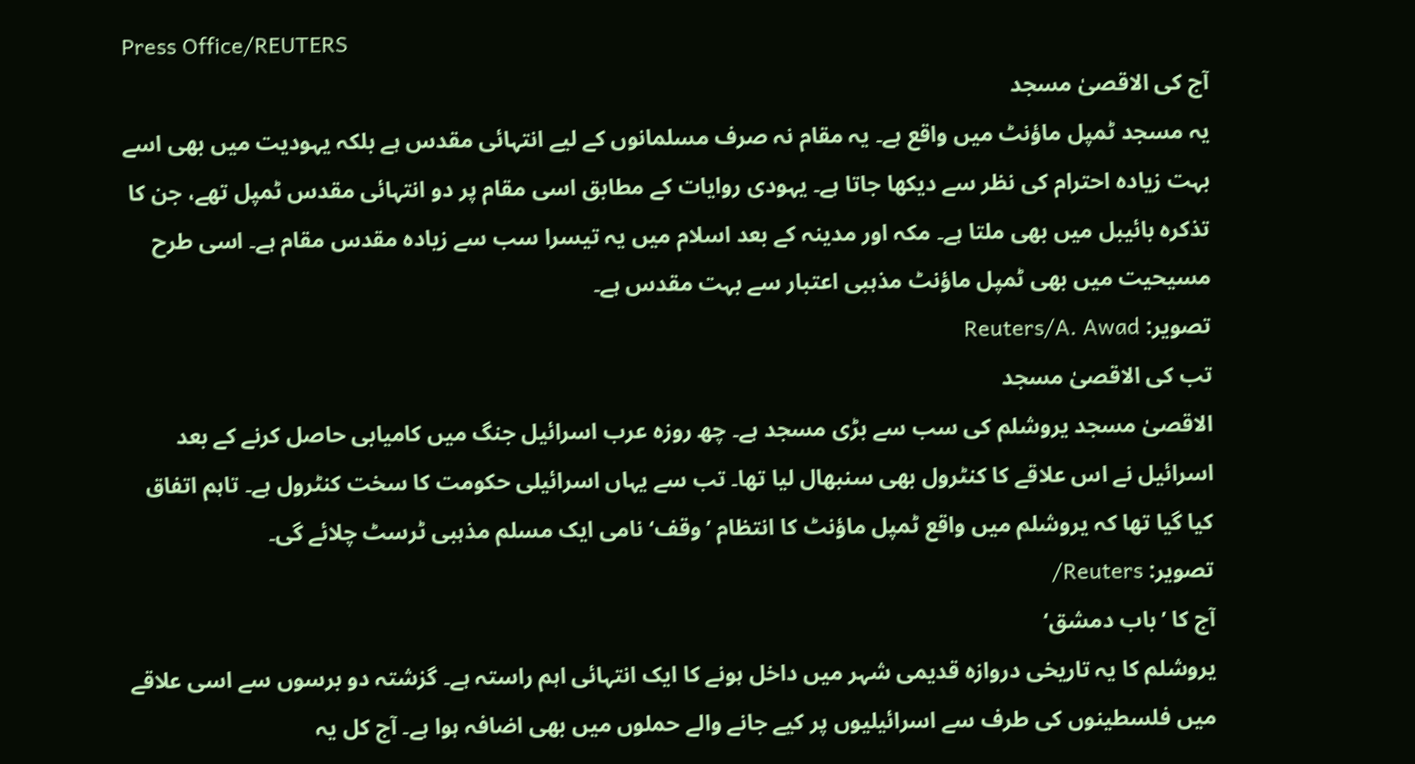Press Office/REUTERS
آج کی الاقصیٰ مسجد
یہ مسجد ٹمپل ماؤنٹ میں واقع ہے۔ یہ مقام نہ صرف مسلمانوں کے لیے انتہائی مقدس ہے بلکہ یہودیت میں بھی اسے بہت زیادہ احترام کی نظر سے دیکھا جاتا ہے۔ یہودی روایات کے مطابق اسی مقام پر دو انتہائی مقدس ٹمپل تھے، جن کا تذکرہ بائیبل میں بھی ملتا ہے۔ مکہ اور مدینہ کے بعد اسلام میں یہ تیسرا سب سے زیادہ مقدس مقام ہے۔ اسی طرح مسیحیت میں بھی ٹمپل ماؤنٹ مذہبی اعتبار سے بہت مقدس ہے۔
تصویر: Reuters/A. Awad
تب کی الاقصیٰ مسجد
الاقصیٰ مسجد یروشلم کی سب سے بڑی مسجد ہے۔ چھ روزہ عرب اسرائیل جنگ میں کامیابی حاصل کرنے کے بعد اسرائیل نے اس علاقے کا کنٹرول بھی سنبھال لیا تھا۔ تب سے یہاں اسرائیلی حکومت کا سخت کنٹرول ہے۔ تاہم اتفاق کیا گیا تھا کہ یروشلم میں واقع ٹمپل ماؤنٹ کا انتظام ’وقف‘ نامی ایک مسلم مذہبی ٹرسٹ چلائے گی۔
تصویر: Reuters/
آج کا ’باب دمشق‘
یروشلم کا یہ تاریخی دروازہ قدیمی شہر میں داخل ہونے کا ایک انتہائی اہم راستہ ہے۔ گزشتہ دو برسوں سے اسی علاقے میں فلسطینوں کی طرف سے اسرائیلیوں پر کیے جانے والے حملوں میں بھی اضافہ ہوا ہے۔ آج کل یہ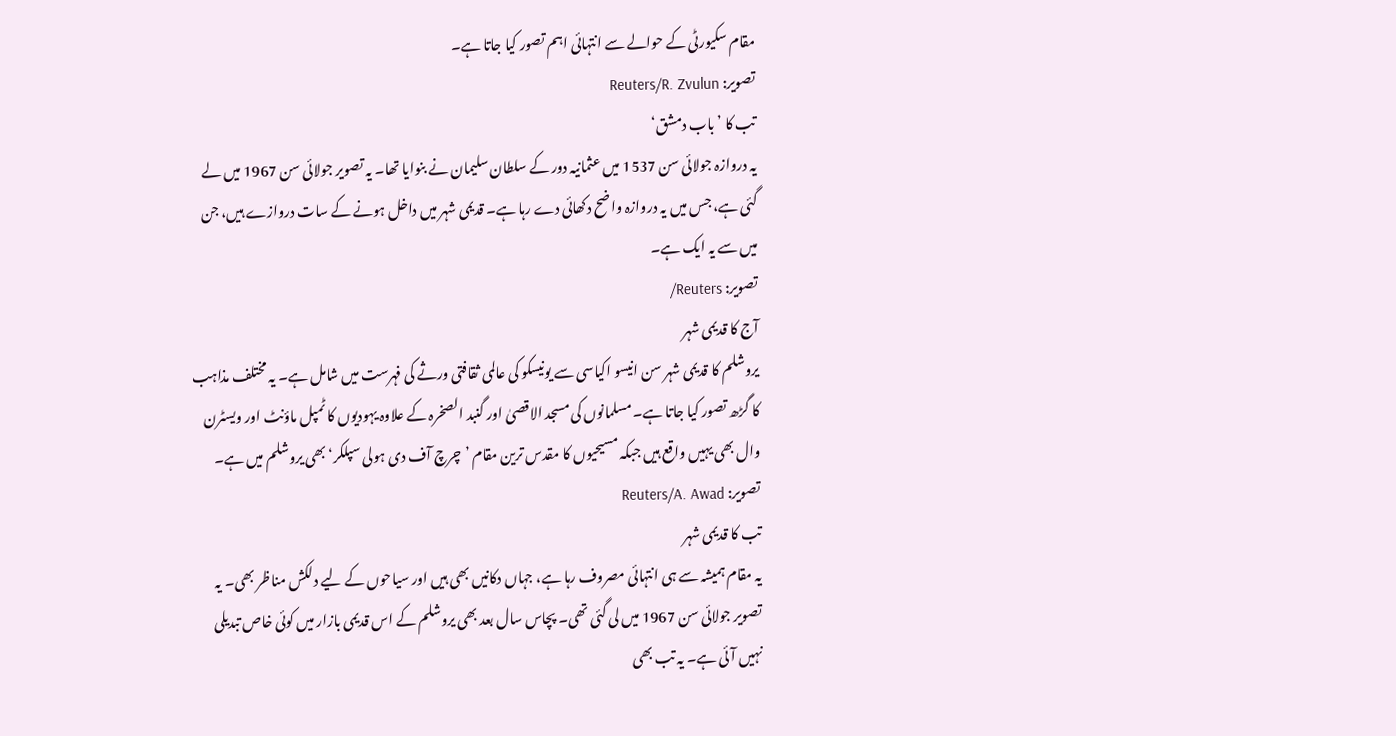مقام سکیورٹی کے حوالے سے انتہائی اہم تصور کیا جاتا ہے۔
تصویر: Reuters/R. Zvulun
تب کا ’باب دمشق‘
یہ دروازہ جولائی سن 1537 میں عثمانیہ دور کے سلطان سلیمان نے بنوایا تھا۔ یہ تصویر جولائی سن 1967 میں لے گئی ہے، جس میں یہ دروازہ واضح دکھائی دے رہا ہے۔ قدیمی شہر میں داخل ہونے کے سات دروازے ہیں، جن میں سے یہ ایک ہے۔
تصویر: Reuters/
آج کا قدیمی شہر
یروشلم کا قدیمی شہر سن انیسو اکیاسی سے یونیسکو کی عالمی ثقافتی ورثے کی فہرست میں شامل ہے۔ یہ مختلف مذاہب کا گڑھ تصور کیا جاتا ہے۔ مسلمانوں کی مسجد الاقصیٰ اور گنبد الصخرہ کے علاوہ یہودیوں کا ٹمپل ماؤنٹ اور ویسٹرن وال بھی یہیں واقع ہیں جبکہ مسیحیوں کا مقدس ترین مقام ’چرچ آف دی ہولی سپلکر‘ بھی یروشلم میں ہے۔
تصویر: Reuters/A. Awad
تب کا قدیمی شہر
یہ مقام ہمیشہ سے ہی انتہائی مصروف رہا ہے، جہاں دکانیں بھی ہیں اور سیاحوں کے لیے دلکش مناظر بھی۔ یہ تصویر جولائی سن 1967 میں لی گئی تھی۔ پچاس سال بعد بھی یروشلم کے اس قدیمی بازار میں کوئی خاص تبدیلی نہیں آئی ہے۔ یہ تب بھی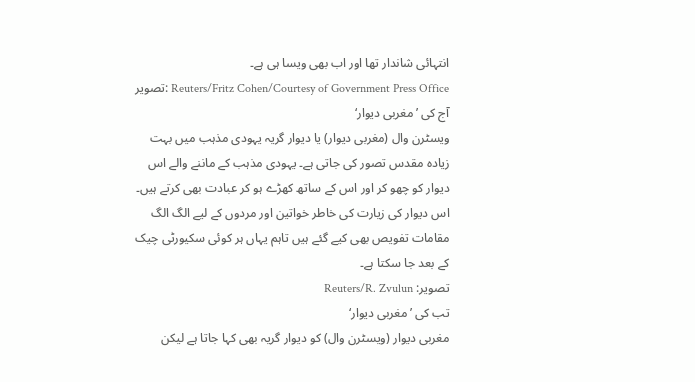انتہائی شاندار تھا اور اب بھی ویسا ہی ہے۔
تصویر: Reuters/Fritz Cohen/Courtesy of Government Press Office
آج کی ’مغربی دیوار‘
ویسٹرن وال (مغربی دیوار) یا دیوار گریہ یہودی مذہب میں بہت زیادہ مقدس تصور کی جاتی ہے۔ یہودی مذہب کے ماننے والے اس دیوار کو چھو کر اور اس کے ساتھ کھڑے ہو کر عبادت بھی کرتے ہیں۔ اس دیوار کی زیارت کی خاطر خواتین اور مردوں کے لیے الگ الگ مقامات تفویص بھی کیے گئے ہیں تاہم یہاں ہر کوئی سکیورٹی چیک کے بعد جا سکتا ہے۔
تصویر: Reuters/R. Zvulun
تب کی ’مغربی دیوار‘
مغربی دیوار (ویسٹرن وال) کو دیوار گریہ بھی کہا جاتا ہے لیکن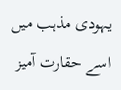یہودی مذہب میں اسے حقارت آمیز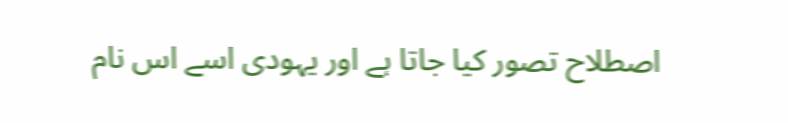اصطلاح تصور کیا جاتا ہے اور یہودی اسے اس نام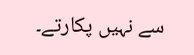سے نہیں پکارتے۔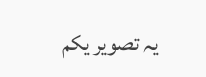یہ تصویر یکم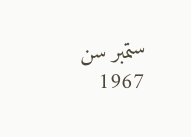ستمبر سن 1967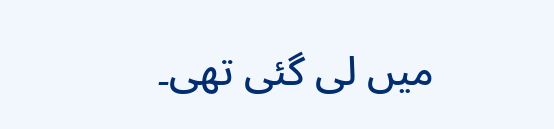میں لی گئی تھی۔